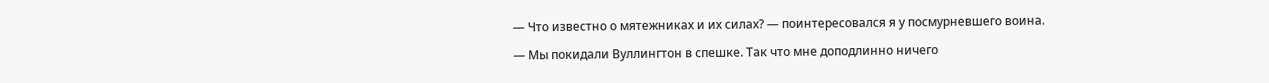— Что известно о мятежниках и их силах? — поинтересовался я у посмурневшего воина.

— Мы покидали Вуллингтон в спешке. Так что мне доподлинно ничего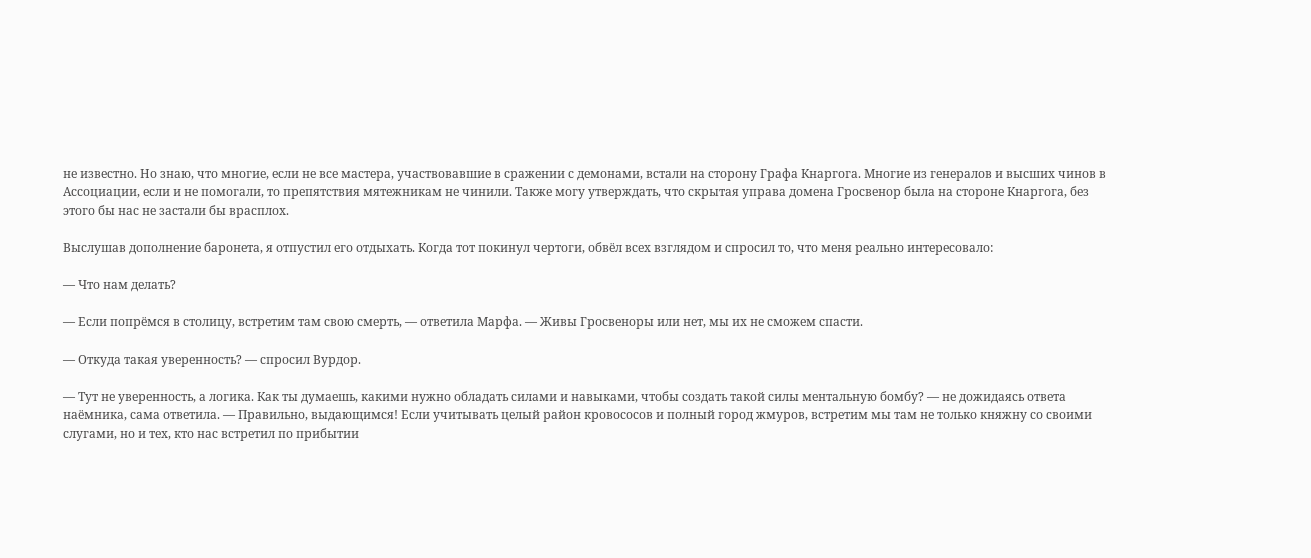не известно. Но знаю, что многие, если не все мастера, участвовавшие в сражении с демонами, встали на сторону Графа Кнаргога. Многие из генералов и высших чинов в Ассоциации, если и не помогали, то препятствия мятежникам не чинили. Также могу утверждать, что скрытая управа домена Гросвенор была на стороне Кнаргога, без этого бы нас не застали бы врасплох.

Выслушав дополнение баронета, я отпустил его отдыхать. Когда тот покинул чертоги, обвёл всех взглядом и спросил то, что меня реально интересовало:

— Что нам делать?

— Если попрёмся в столицу, встретим там свою смерть, — ответила Марфа. — Живы Гросвеноры или нет, мы их не сможем спасти.

— Откуда такая уверенность? — спросил Вурдор.

— Тут не уверенность, а логика. Как ты думаешь, какими нужно обладать силами и навыками, чтобы создать такой силы ментальную бомбу? — не дожидаясь ответа наёмника, сама ответила. — Правильно, выдающимся! Если учитывать целый район кровососов и полный город жмуров, встретим мы там не только княжну со своими слугами, но и тех, кто нас встретил по прибытии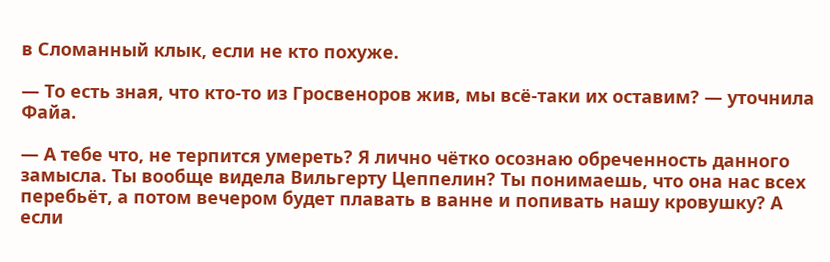в Сломанный клык, если не кто похуже.

— То есть зная, что кто-то из Гросвеноров жив, мы всё-таки их оставим? — уточнила Файа.

— А тебе что, не терпится умереть? Я лично чётко осознаю обреченность данного замысла. Ты вообще видела Вильгерту Цеппелин? Ты понимаешь, что она нас всех перебьёт, а потом вечером будет плавать в ванне и попивать нашу кровушку? А если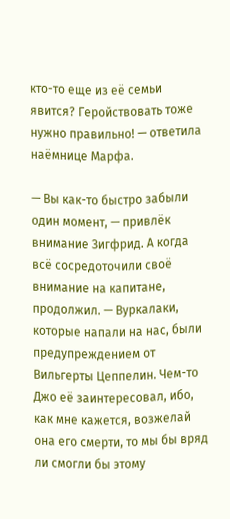кто-то еще из её семьи явится? Геройствовать тоже нужно правильно! — ответила наёмнице Марфа.

— Вы как-то быстро забыли один момент, — привлёк внимание Зигфрид. А когда всё сосредоточили своё внимание на капитане, продолжил. — Вуркалаки, которые напали на нас, были предупреждением от Вильгерты Цеппелин. Чем-то Джо её заинтересовал, ибо, как мне кажется, возжелай она его смерти, то мы бы вряд ли смогли бы этому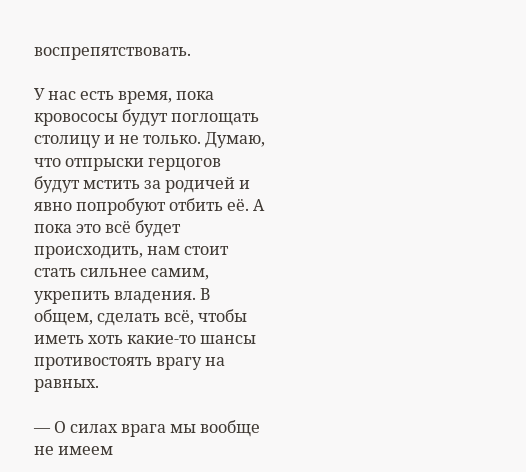воспрепятствовать.

У нас есть время, пока кровососы будут поглощать столицу и не только. Думаю, что отпрыски герцогов будут мстить за родичей и явно попробуют отбить её. А пока это всё будет происходить, нам стоит стать сильнее самим, укрепить владения. В общем, сделать всё, чтобы иметь хоть какие-то шансы противостоять врагу на равных.

— О силах врага мы вообще не имеем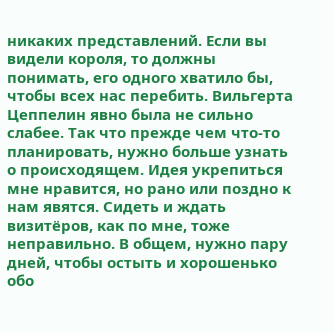никаких представлений. Если вы видели короля, то должны понимать, его одного хватило бы, чтобы всех нас перебить. Вильгерта Цеппелин явно была не сильно слабее. Так что прежде чем что-то планировать, нужно больше узнать о происходящем. Идея укрепиться мне нравится, но рано или поздно к нам явятся. Сидеть и ждать визитёров, как по мне, тоже неправильно. В общем, нужно пару дней, чтобы остыть и хорошенько обо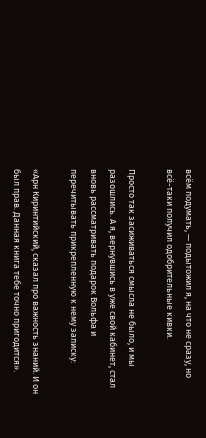всём подумать, — подытожил я, на что не сразу, но всё-таки получил одобрительные кивки.

Просто так засиживаться смысла не было, и мы разошлись. А я, вернувшись в уже свой кабинет, стал вновь рассматривать подарок Вольфа и перечитывать прикрепленную к нему записку:

«Арн Киринтийский, сказал про важность знаний. И он был прав. Данная книга тебе точно пригодится».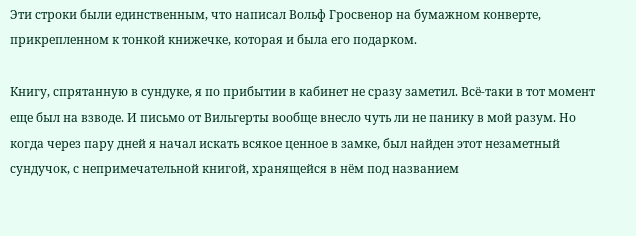Эти строки были единственным, что написал Вольф Гросвенор на бумажном конверте, прикрепленном к тонкой книжечке, которая и была его подарком.

Книгу, спрятанную в сундуке, я по прибытии в кабинет не сразу заметил. Всё-таки в тот момент еще был на взводе. И письмо от Вильгерты вообще внесло чуть ли не панику в мой разум. Но когда через пару дней я начал искать всякое ценное в замке, был найден этот незаметный сундучок, с непримечательной книгой, хранящейся в нём под названием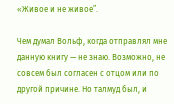«Живое и не живое”.

Чем думал Вольф, когда отправлял мне данную книгу — не знаю. Возможно, не совсем был согласен с отцом или по другой причине. Но талмуд был, и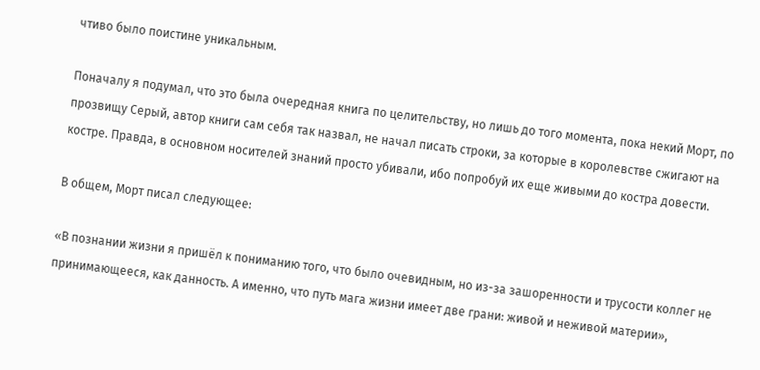чтиво было поистине уникальным.

Поначалу я подумал, что это была очередная книга по целительству, но лишь до того момента, пока некий Морт, по прозвищу Серый, автор книги сам себя так назвал, не начал писать строки, за которые в королевстве сжигают на костре. Правда, в основном носителей знаний просто убивали, ибо попробуй их еще живыми до костра довести.

В общем, Морт писал следующее:

«В познании жизни я пришёл к пониманию того, что было очевидным, но из-за зашоренности и трусости коллег не принимающееся, как данность. А именно, что путь мага жизни имеет две грани: живой и неживой материи»,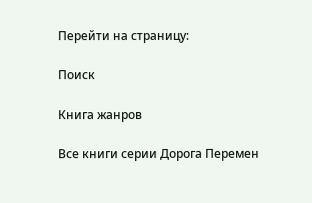Перейти на страницу:

Поиск

Книга жанров

Все книги серии Дорога Перемен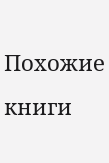Похожие книги